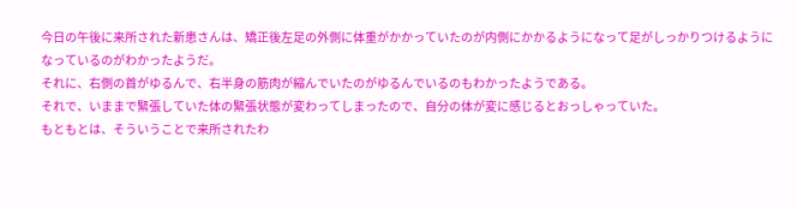今日の午後に来所された新患さんは、矯正後左足の外側に体重がかかっていたのが内側にかかるようになって足がしっかりつけるようになっているのがわかったようだ。
それに、右側の首がゆるんで、右半身の筋肉が縮んでいたのがゆるんでいるのもわかったようである。
それで、いままで緊張していた体の緊張状態が変わってしまったので、自分の体が変に感じるとおっしゃっていた。
もともとは、そういうことで来所されたわ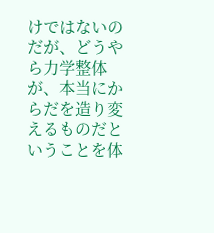けではないのだが、どうやら力学整体が、本当にからだを造り変えるものだということを体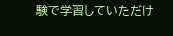験で学習していただけ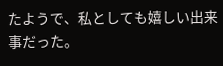たようで、私としても嬉しい出来事だった。